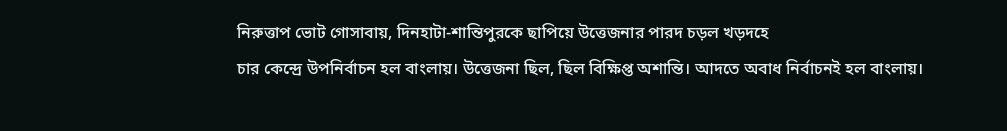নিরুত্তাপ ভোট গোসাবায়, দিনহাটা-শান্তিপুরকে ছাপিয়ে উত্তেজনার পারদ চড়ল খড়দহে
চার কেন্দ্রে উপনির্বাচন হল বাংলায়। উত্তেজনা ছিল, ছিল বিক্ষিপ্ত অশান্তি। আদতে অবাধ নির্বাচনই হল বাংলায়।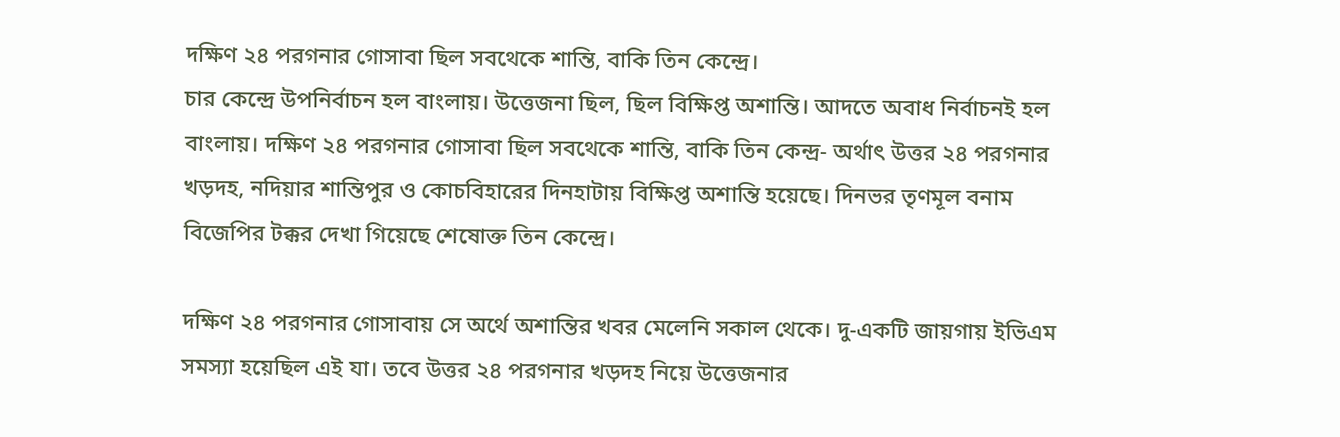দক্ষিণ ২৪ পরগনার গোসাবা ছিল সবথেকে শান্তি, বাকি তিন কেন্দ্রে।
চার কেন্দ্রে উপনির্বাচন হল বাংলায়। উত্তেজনা ছিল, ছিল বিক্ষিপ্ত অশান্তি। আদতে অবাধ নির্বাচনই হল বাংলায়। দক্ষিণ ২৪ পরগনার গোসাবা ছিল সবথেকে শান্তি, বাকি তিন কেন্দ্র- অর্থাৎ উত্তর ২৪ পরগনার খড়দহ, নদিয়ার শান্তিপুর ও কোচবিহারের দিনহাটায় বিক্ষিপ্ত অশান্তি হয়েছে। দিনভর তৃণমূল বনাম বিজেপির টক্কর দেখা গিয়েছে শেষোক্ত তিন কেন্দ্রে।

দক্ষিণ ২৪ পরগনার গোসাবায় সে অর্থে অশান্তির খবর মেলেনি সকাল থেকে। দু-একটি জায়গায় ইভিএম সমস্যা হয়েছিল এই যা। তবে উত্তর ২৪ পরগনার খড়দহ নিয়ে উত্তেজনার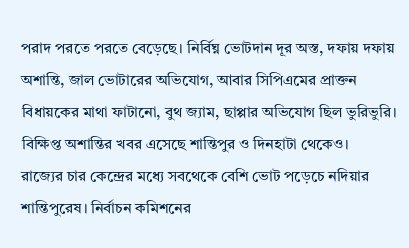পরাদ পরতে পরতে বেড়েছে। নির্বিঘ্ন ভোটদান দূর অস্ত, দফায় দফায় অশান্তি, জাল ভোটারের অভিযোগ, আবার সিপিএমের প্রাক্তন বিধায়কের মাথা ফাটানো, বুথ জ্যাম, ছাপ্পার অভিযোগ ছিল ভুরিভুরি। বিক্ষিপ্ত অশান্তির খবর এসেছে শান্তিপুর ও দিনহাটা থেকেও।
রাজ্যের চার কেন্দ্রের মধ্যে সবথেকে বেশি ভোট পড়েচে নদিয়ার শান্তিপুরেষ। নির্বাচন কমিশনের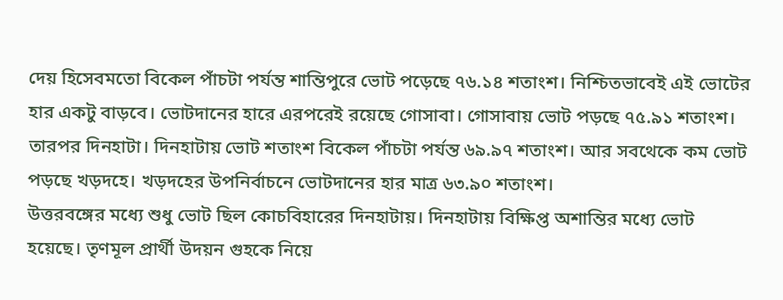দেয় হিসেবমতো বিকেল পাঁচটা পর্যন্ত শান্তিপুরে ভোট পড়েছে ৭৬.১৪ শতাংশ। নিশ্চিতভাবেই এই ভোটের হার একটু বাড়বে। ভোটদানের হারে এরপরেই রয়েছে গোসাবা। গোসাবায় ভোট পড়ছে ৭৫.৯১ শতাংশ। তারপর দিনহাটা। দিনহাটায় ভোট শতাংশ বিকেল পাঁচটা পর্যন্ত ৬৯.৯৭ শতাংশ। আর সবথেকে কম ভোট পড়ছে খড়দহে। খড়দহের উপনির্বাচনে ভোটদানের হার মাত্র ৬৩.৯০ শতাংশ।
উত্তরবঙ্গের মধ্যে শুধু ভোট ছিল কোচবিহারের দিনহাটায়। দিনহাটায় বিক্ষিপ্ত অশান্তির মধ্যে ভোট হয়েছে। তৃণমূল প্রার্থী উদয়ন গুহকে নিয়ে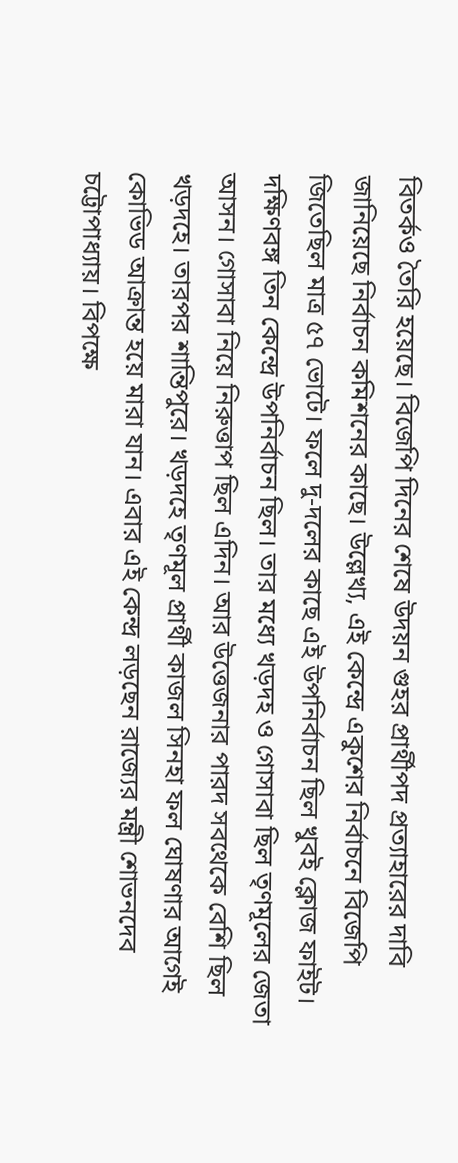বিতর্কও তৈরি হয়েছে। বিজেপি দিনের শেষে উদয়ন গুহর প্রার্থীপদ প্রত্যাহারের দাবি জানিয়েছে নির্বাচন কমিশনের কাছে। উল্লেখ্য, এই কেন্দ্রে একুশের নির্বাচনে বিজেপি জিতেছিল মাত্র ৫৭ ভোটে। ফলে দু-দলের কাছে এই উপনির্বাচন ছিল খুবই ক্লোজ ফাইট।
দক্ষিণবঙ্গ তিন কেন্দ্রে উপনির্বাচন ছিল। তার মধ্যে খড়দহ ও গোসাবা ছিল তৃণমূলের জেতা আসন। গোসাবা নিয়ে নিরুত্তাপ ছিল এদিন। আর উত্তেজনার পারদ সবথেকে বেশি ছিল খড়দহে। তারপর শান্তিপুরে। খড়দহে তৃণমূল প্রার্থী কাজল সিনহা ফল ঘোষণার আগেই কোভিড আক্রান্ত হয়ে মারা যান। এবার এই কেন্দ্র লড়ছেন রাজ্যের মন্ত্রী শোভনদেব চট্টোপাধ্যায়। বিপক্ষে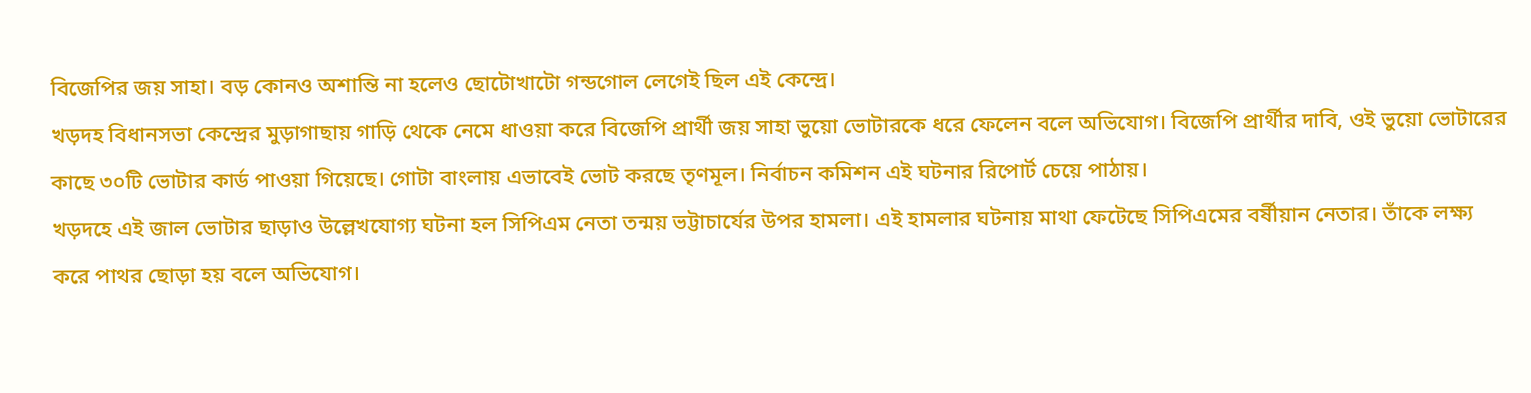বিজেপির জয় সাহা। বড় কোনও অশান্তি না হলেও ছোটোখাটো গন্ডগোল লেগেই ছিল এই কেন্দ্রে।
খড়দহ বিধানসভা কেন্দ্রের মুড়াগাছায় গাড়ি থেকে নেমে ধাওয়া করে বিজেপি প্রার্থী জয় সাহা ভুয়ো ভোটারকে ধরে ফেলেন বলে অভিযোগ। বিজেপি প্রার্থীর দাবি, ওই ভুয়ো ভোটারের কাছে ৩০টি ভোটার কার্ড পাওয়া গিয়েছে। গোটা বাংলায় এভাবেই ভোট করছে তৃণমূল। নির্বাচন কমিশন এই ঘটনার রিপোর্ট চেয়ে পাঠায়।
খড়দহে এই জাল ভোটার ছাড়াও উল্লেখযোগ্য ঘটনা হল সিপিএম নেতা তন্ময় ভট্টাচার্যের উপর হামলা। এই হামলার ঘটনায় মাথা ফেটেছে সিপিএমের বর্ষীয়ান নেতার। তাঁকে লক্ষ্য করে পাথর ছোড়া হয় বলে অভিযোগ।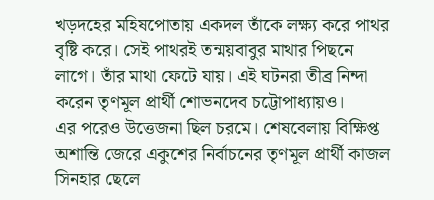খড়দহের মহিষপোতায় একদল তাঁকে লক্ষ্য করে পাথর বৃষ্টি করে। সেই পাথরই তন্ময়বাবুর মাথার পিছনে লাগে। তাঁর মাথা ফেটে যায়। এই ঘটনরা তীব্র নিন্দা করেন তৃণমূল প্রার্থী শোভনদেব চট্টোপাধ্যায়ও।
এর পরেও উত্তেজনা ছিল চরমে। শেষবেলায় বিক্ষিপ্ত অশান্তি জেরে একুশের নির্বাচনের তৃণমূল প্রার্থী কাজল সিনহার ছেলে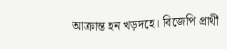আক্রান্ত হন খড়দহে। বিজেপি প্রার্থী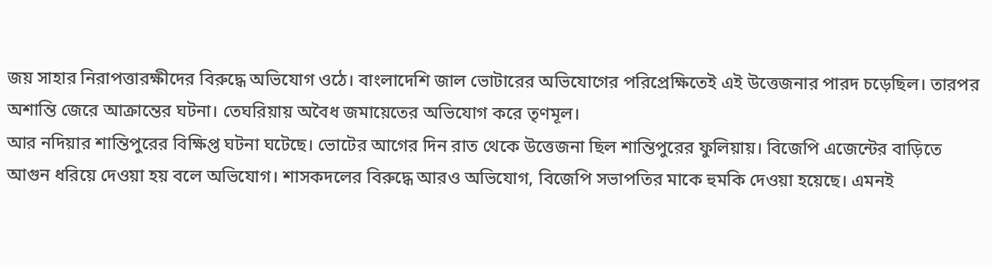জয় সাহার নিরাপত্তারক্ষীদের বিরুদ্ধে অভিযোগ ওঠে। বাংলাদেশি জাল ভোটারের অভিযোগের পরিপ্রেক্ষিতেই এই উত্তেজনার পারদ চড়েছিল। তারপর অশান্তি জেরে আক্রান্তের ঘটনা। তেঘরিয়ায় অবৈধ জমায়েতের অভিযোগ করে তৃণমূল।
আর নদিয়ার শান্তিপুরের বিক্ষিপ্ত ঘটনা ঘটেছে। ভোটের আগের দিন রাত থেকে উত্তেজনা ছিল শান্তিপুরের ফুলিয়ায়। বিজেপি এজেন্টের বাড়িতে আগুন ধরিয়ে দেওয়া হয় বলে অভিযোগ। শাসকদলের বিরুদ্ধে আরও অভিযোগ, বিজেপি সভাপতির মাকে হুমকি দেওয়া হয়েছে। এমনই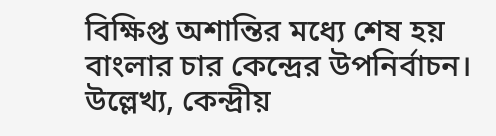বিক্ষিপ্ত অশান্তির মধ্যে শেষ হয় বাংলার চার কেন্দ্রের উপনির্বাচন।
উল্লেখ্য, কেন্দ্রীয়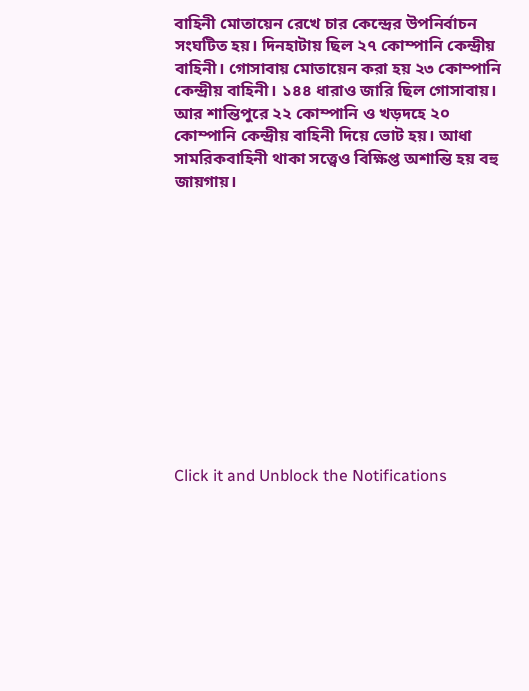বাহিনী মোতায়েন রেখে চার কেন্দ্রের উপনির্বাচন সংঘটিত হয়। দিনহাটায় ছিল ২৭ কোম্পানি কেন্দ্রীয় বাহিনী। গোসাবায় মোতায়েন করা হয় ২৩ কোম্পানি কেন্দ্রীয় বাহিনী। ১৪৪ ধারাও জারি ছিল গোসাবায়। আর শান্তিপুরে ২২ কোম্পানি ও খড়দহে ২০ কোম্পানি কেন্দ্রীয় বাহিনী দিয়ে ভোট হয়। আধা সামরিকবাহিনী থাকা সত্ত্বেও বিক্ষিপ্ত অশান্তি হয় বহু জায়গায়।












Click it and Unblock the Notifications